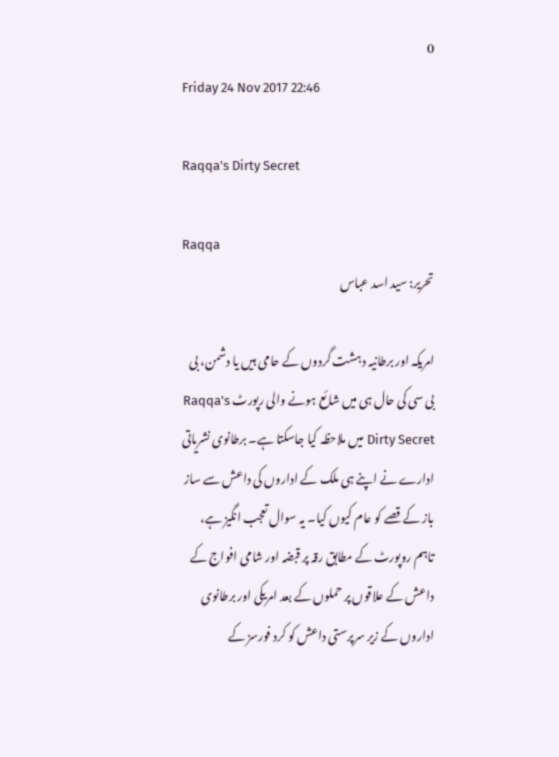0
Friday 24 Nov 2017 22:46

Raqqa's Dirty Secret

Raqqa
تحریر: سید اسد عباس

امریکہ اور برطانیہ دہشت گردوں کے حامی ہیں یا دشمن، بی بی سی کی حال ہی میں شائع ہونے والی رپورٹ Raqqa's Dirty Secret میں ملاحظہ کیا جاسکتا ہے۔ برطانوی نشریاتی ادارے نے اپنے ہی ملک کے اداروں کی داعش سے ساز باز کے قصے کو عام کیوں کیا۔ یہ سوال تعجب انگیز ہے، تاہم روپورٹ کے مطابق رقہ پر قبضہ اور شامی افواج کے داعش کے علاقوں پر حملوں کے بعد امریکی اور برطانوی اداروں کے زیر سرپرستی داعش کو کرد فورسز کے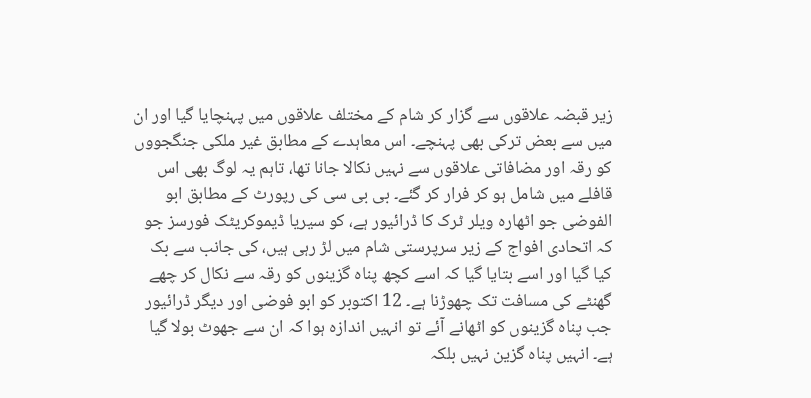زیر قبضہ علاقوں سے گزار کر شام کے مختلف علاقوں میں پہنچایا گیا اور ان میں سے بعض ترکی بھی پہنچے۔ اس معاہدے کے مطابق غیر ملکی جنگجووں کو رقہ اور مضافاتی علاقوں سے نہیں نکالا جانا تھا، تاہم یہ لوگ بھی اس قافلے میں شامل ہو کر فرار کر گئے۔ بی بی سی کی رپورٹ کے مطابق ابو الفوضی جو اٹھارہ ویلر ٹرک کا ڈرائیور ہے، کو سیریا ڈیموکریٹک فورسز جو کہ اتحادی افواج کے زیر سرپرستی شام میں لڑ رہی ہیں، کی جانب سے بک کیا گیا اور اسے بتایا گیا کہ اسے کچھ پناہ گزینوں کو رقہ سے نکال کر چھے گھنٹے کی مسافت تک چھوڑنا ہے۔ 12 اکتوبر کو ابو فوضی اور دیگر ڈرائیور جب پناہ گزینوں کو اٹھانے آئے تو انہیں اندازہ ہوا کہ ان سے جھوٹ بولا گیا ہے۔ انہیں پناہ گزین نہیں بلکہ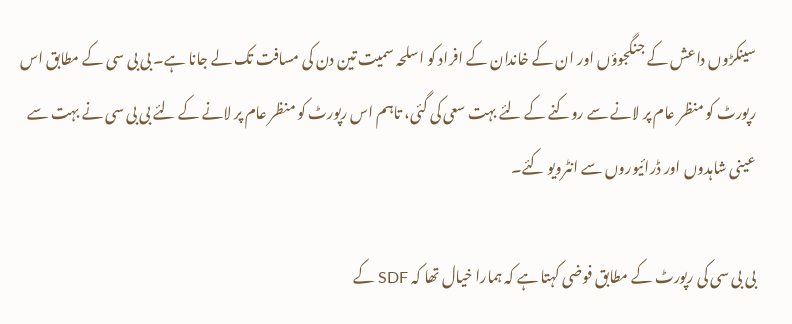سینکڑوں داعش کے جنگجوؤں اور ان کے خاندان کے افراد کو اسلحہ سمیت تین دن کی مسافت تک لے جانا ہے۔ بی بی سی کے مطابق اس رپورٹ کو منظر عام پر لانے سے روکنے کے لئے بہت سعی کی گئی، تاہم اس رپورٹ کو منظر عام پر لانے کے لئے بی بی سی نے بہت سے عینی شاہدوں اور ڈرائیوروں سے انٹرویو کئے۔

بی بی سی کی رپورٹ کے مطابق فوضی کہتا ہے کہ ہمارا خیال تھا کہ SDF کے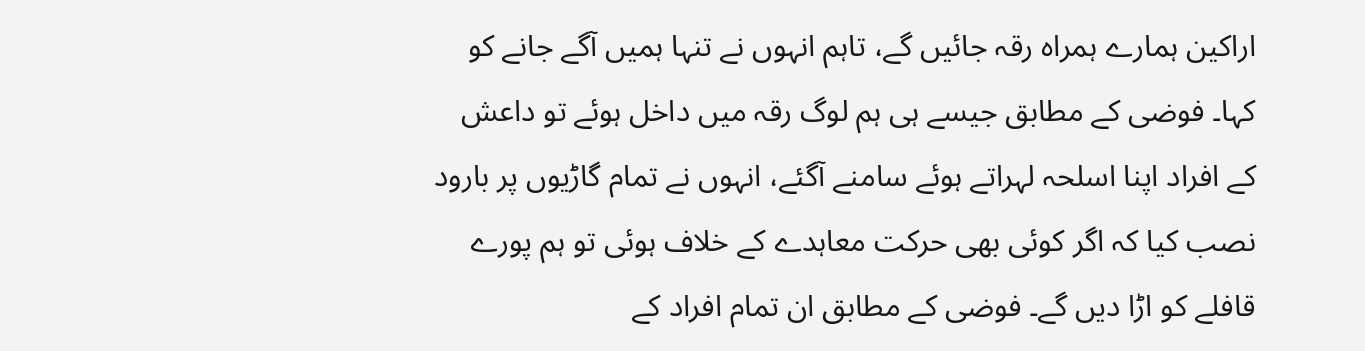اراکین ہمارے ہمراہ رقہ جائیں گے، تاہم انہوں نے تنہا ہمیں آگے جانے کو کہا۔ فوضی کے مطابق جیسے ہی ہم لوگ رقہ میں داخل ہوئے تو داعش کے افراد اپنا اسلحہ لہراتے ہوئے سامنے آگئے، انہوں نے تمام گاڑیوں پر بارود نصب کیا کہ اگر کوئی بھی حرکت معاہدے کے خلاف ہوئی تو ہم پورے قافلے کو اڑا دیں گے۔ فوضی کے مطابق ان تمام افراد کے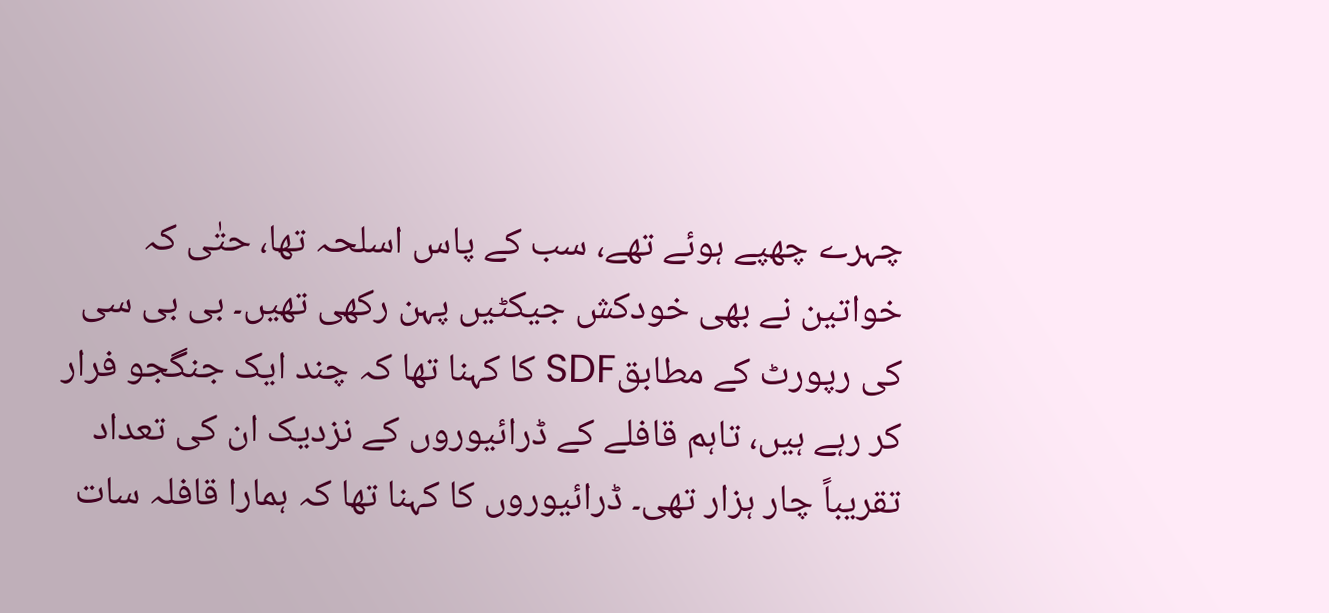چہرے چھپے ہوئے تھے، سب کے پاس اسلحہ تھا، حتٰی کہ خواتین نے بھی خودکش جیکٹیں پہن رکھی تھیں۔ بی بی سی کی رپورٹ کے مطابقSDF کا کہنا تھا کہ چند ایک جنگجو فرار کر رہے ہیں، تاہم قافلے کے ڈرائیوروں کے نزدیک ان کی تعداد تقریباً چار ہزار تھی۔ ڈرائیوروں کا کہنا تھا کہ ہمارا قافلہ سات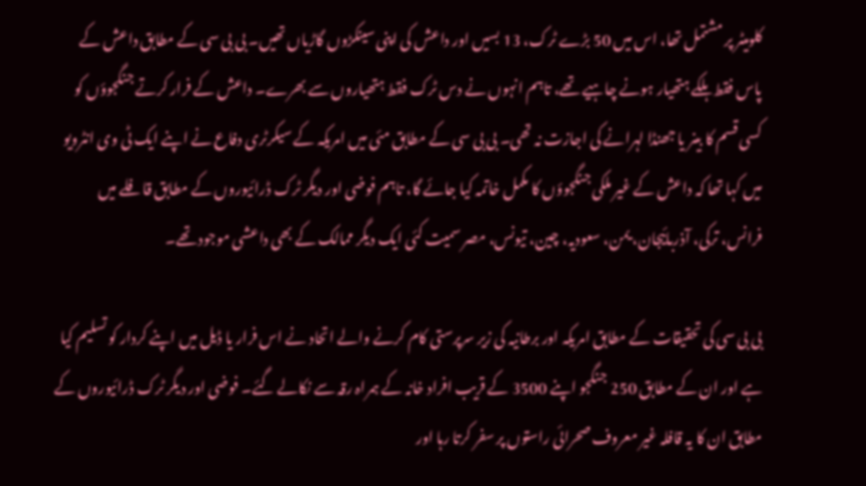کلومیٹر پر مشتمل تھا، اس میں 50 بڑے ٹرک، 13 بسیں اور داعش کی اپنی سینکڑوں گاڑیاں تھیں۔ بی بی سی کے مطابق داعش کے پاس فقط ہلکے ہتھیار ہونے چاہیے تھے، تاہم انہوں نے دس ٹرک فقط ہتھیاروں سے بھرے۔ داعش کے فرار کرتے جنگجوؤں کو کسی قسم کا بینر یا جھنڈا لہرانے کی اجازت نہ تھی۔ بی بی سی کے مطابق مئی میں امریکہ کے سیکرٹری دفاع نے اپنے ایک ٹی وی انٹرویو میں کہا تھا کہ داعش کے غیر ملکی جنگجوؤں کا مکمل خاتمہ کیا جائے گا، تاہم فوضی اور دیگر ٹرک ڈرائیوروں کے مطابق قافلے میں فرانس، ترکی، آذربائیجان، یمن، سعودیہ، چین، تیونس، مصر سمیت کئی ایک دیگر ممالک کے بھی داعشی موجود تھے۔

بی بی سی کی تحقیقات کے مطابق امریکہ اور برطانیہ کی زیر سرپرستی کام کرنے والے اتحاد نے اس فرار یا ڈیل میں اپنے کردار کو تسلیم کیا ہے اور ان کے مطابق 250 جنگجو اپنے 3500 کے قریب افراد خانہ کے ہمراہ رقہ سے نکالے گئے۔ فوضی اور دیگر ٹرک ڈرائیوروں کے مطابق ان کا یہ قافلہ غیر معروف صحرائی راستوں پر سفر کرتا رہا اور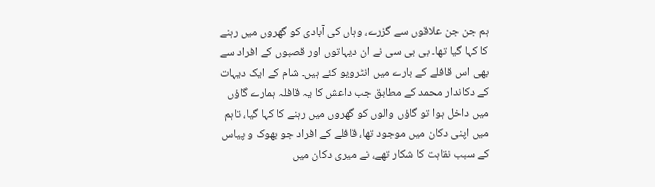ہم جن جن علاقوں سے گزرے، وہاں کی آبادی کو گھروں میں رہنے کا کہا گیا تھا۔ بی بی سی نے ان دیہاتوں اور قصبوں کے افراد سے بھی اس قافلے کے بارے میں انٹرویو کئے ہیں۔ شام کے ایک دیہات کے دکاندار محمد کے مطابق جب داعش کا یہ قافلہ ہمارے گاؤں میں داخل ہوا تو گاؤں والوں کو گھروں میں رہنے کا کہا گیا، تاہم میں اپنی دکان میں موجود تھا، قافلے کے افراد جو بھوک و پیاس کے سبب نقاہت کا شکار تھے، نے میری دکان میں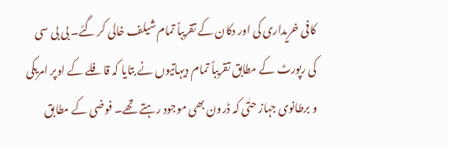کافی خریداری کی اور دکان کے تقریباً تمام شیلف خالی کر گئے۔ بی بی سی کی رپورٹ کے مطابق تقریباً تمام دیہاتیوں نے بتایا کہ قافلے کے اوپر امریکی و برطانوی جہاز حتٰی کہ ڈرون بھی موجود رہتے تھے۔ فوضی کے مطابق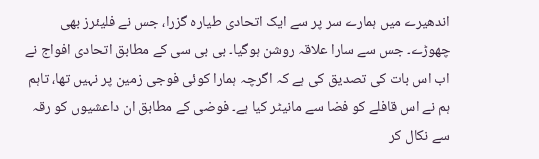اندھیرے میں ہمارے سر پر سے ایک اتحادی طیارہ گزرا، جس نے فلیئرز بھی چھوڑے۔ جس سے سارا علاقہ روشن ہوگیا۔ بی بی سی کے مطابق اتحادی افواج نے اب اس بات کی تصدیق کی ہے کہ اگرچہ ہمارا کوئی فوجی زمین پر نہیں تھا، تاہم ہم نے اس قافلے کو فضا سے مانیٹر کیا ہے۔ فوضی کے مطابق ان داعشیوں کو رقہ سے نکال کر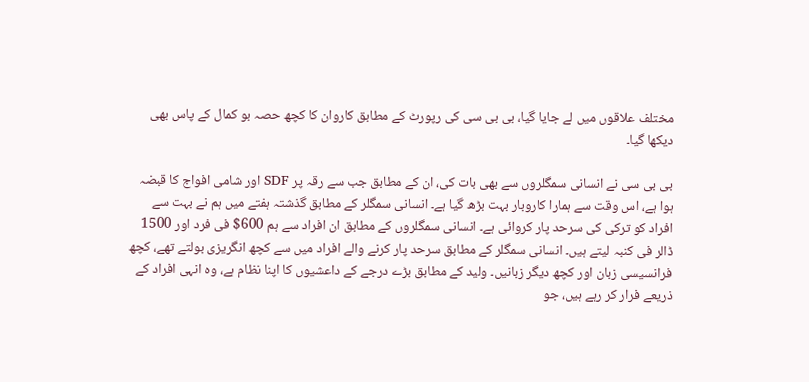مختلف علاقوں میں لے جایا گیا، بی بی سی کی رپورٹ کے مطابق کاروان کا کچھ حصہ بو کمال کے پاس بھی دیکھا گیا۔

بی بی سی نے انسانی سمگلروں سے بھی بات کی، ان کے مطابق جب سے رقہ پر SDF اور شامی افواج کا قبضہ ہوا ہے، اس وقت سے ہمارا کاروبار بہت بڑھ گیا ہے۔ انسانی سمگلر کے مطابق گذشتہ ہفتے میں ہم نے بہت سے افراد کو ترکی کی سرحد پار کروائی ہے۔ انسانی سمگلروں کے مطابق ان افراد سے ہم 600$ فی فرد اور 1500 ڈالر فی کنبہ لیتے ہیں۔ انسانی سمگلر کے مطابق سرحد پار کرنے والے افراد میں سے کچھ انگریزی بولتے تھے، کچھ فرانسیسی زبان اور کچھ دیگر زبانیں۔ ولید کے مطابق بڑے درجے کے داعشیوں کا اپنا نظام ہے، وہ انہی افراد کے ذریعے فرار کر رہے ہیں، جو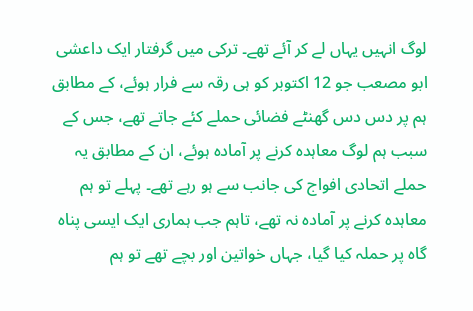لوگ انہیں یہاں لے کر آئے تھے۔ ترکی میں گرفتار ایک داعشی ابو مصعب جو 12 اکتوبر کو ہی رقہ سے فرار ہوئے، کے مطابق ہم پر دس دس گھنٹے فضائی حملے کئے جاتے تھے، جس کے سبب ہم لوگ معاہدہ کرنے پر آمادہ ہوئے، ان کے مطابق یہ حملے اتحادی افواج کی جانب سے ہو رہے تھے۔ پہلے تو ہم معاہدہ کرنے پر آمادہ نہ تھے، تاہم جب ہماری ایک ایسی پناہ گاہ پر حملہ کیا گیا، جہاں خواتین اور بچے تھے تو ہم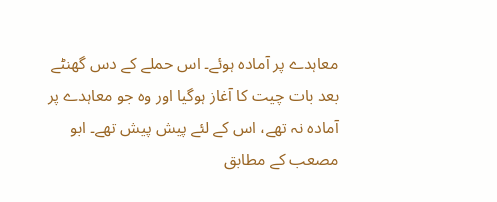معاہدے پر آمادہ ہوئے۔ اس حملے کے دس گھنٹے بعد بات چیت کا آغاز ہوگیا اور وہ جو معاہدے پر آمادہ نہ تھے، اس کے لئے پیش پیش تھے۔ ابو مصعب کے مطابق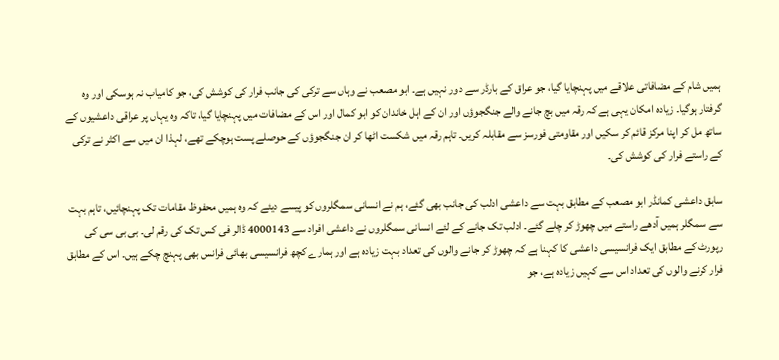ہمیں شام کے مضافاتی علاقے میں پہنچایا گیا، جو عراق کے بارڈر سے دور نہیں ہے۔ ابو مصعب نے وہاں سے ترکی کی جانب فرار کی کوشش کی، جو کامیاب نہ ہوسکی اور وہ گرفتار ہوگیا۔ زیادہ امکان یہی ہے کہ رقہ میں بچ جانے والے جنگجوؤں اور ان کے اہل خاندان کو ابو کمال اور اس کے مضافات میں پہنچایا گیا، تاکہ وہ یہاں پر عراقی داعشیوں کے ساتھ مل کر اپنا مرکز قائم کر سکیں اور مقاومتی فورسز سے مقابلہ کریں۔ تاہم رقہ میں شکست اٹھا کر ان جنگجوؤں کے حوصلے پست ہوچکے تھے، لہذا ان میں سے اکثر نے ترکی کے راستے فرار کی کوشش کی۔

سابق داعشی کمانڈر ابو مصعب کے مطابق بہت سے داعشی ادلب کی جانب بھی گئے، ہم نے انسانی سمگلروں کو پیسے دیئے کہ وہ ہمیں محفوظ مقامات تک پہنچائیں، تاہم بہت سے سمگلر ہمیں آدھے راستے میں چھوڑ کر چلے گئے۔ ادلب تک جانے کے لئے انسانی سمگلروں نے داعشی افراد سے 4000143 ڈالر فی کس تک کی رقم لی۔ بی بی سی کی رپورٹ کے مطابق ایک فرانسیسی داعشی کا کہنا ہے کہ چھوڑ کر جانے والوں کی تعداد بہت زیادہ ہے اور ہمارے کچھ فرانسیسی بھائی فرانس بھی پہنچ چکے ہیں۔ اس کے مطابق فرار کرنے والوں کی تعداد اس سے کہیں زیادہ ہے، جو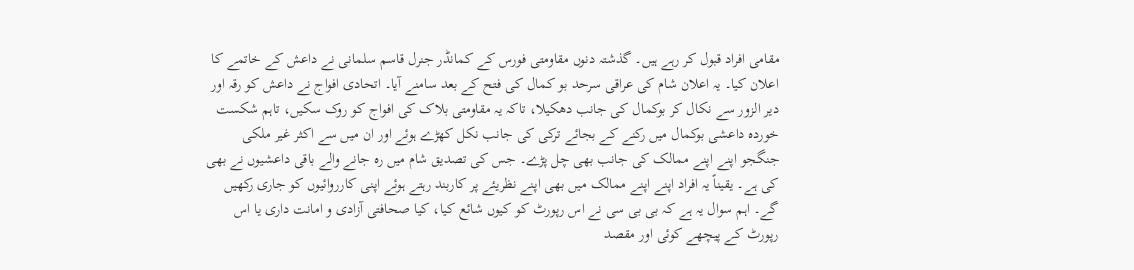مقامی افراد قبول کر رہے ہیں۔ گذشتہ دنوں مقاومتی فورس کے کمانڈر جنرل قاسم سلمانی نے داعش کے خاتمے کا اعلان کیا۔ یہ اعلان شام کی عراقی سرحد بو کمال کی فتح کے بعد سامنے آیا۔ اتحادی افواج نے داعش کو رقہ اور دیر الزور سے نکال کر بوکمال کی جانب دھکیلا، تاکہ یہ مقاومتی بلاک کی افواج کو روک سکیں، تاہم شکست خوردہ داعشی بوکمال میں رکنے کے بجائے ترکی کی جانب نکل کھڑے ہوئے اور ان میں سے اکثر غیر ملکی جنگجو اپنے اپنے ممالک کی جانب بھی چل پڑے۔ جس کی تصدیق شام میں رہ جانے والے باقی داعشیوں نے بھی کی ہے۔ یقیناً یہ افراد اپنے اپنے ممالک میں بھی اپنے نظریئے پر کاربند رہتے ہوئے اپنی کارروائیوں کو جاری رکھیں گے۔ اہم سوال یہ ہے کہ بی بی سی نے اس رپورٹ کو کیوں شائع کیا، کیا صحافتی آزادی و امانت داری یا اس رپورٹ کے پیچھے کوئی اور مقصد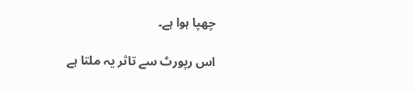چھپا ہوا ہے۔

اس رپورٹ سے تاثر یہ ملتا ہے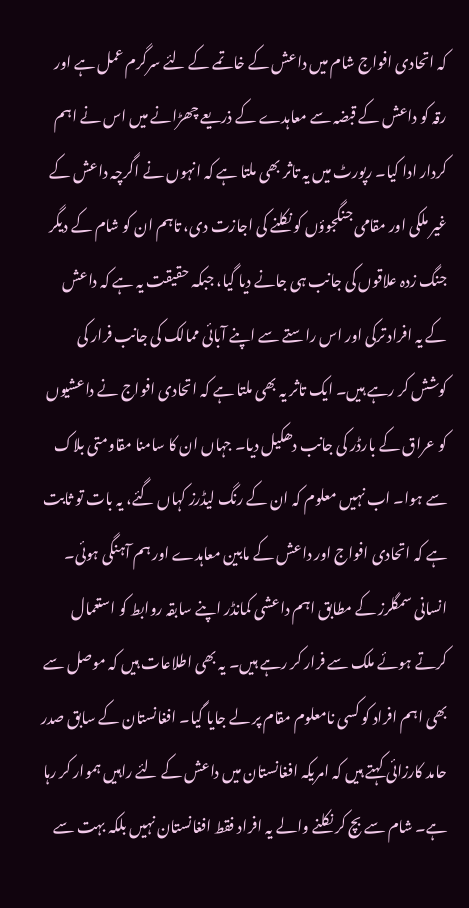کہ اتحادی افواج شام میں داعش کے خاتمے کے لئے سرگرم عمل ہے اور رقہ کو داعش کے قبضہ سے معاہدے کے ذریعے چھڑانے میں اس نے اہم کردار ادا کیا۔ رپورٹ میں یہ تاثر بھی ملتا ہے کہ انہوں نے اگرچہ داعش کے غیر ملکی اور مقامی جنگجوؤں کو نکلنے کی اجازت دی، تاہم ان کو شام کے دیگر جنگ زدہ علاقوں کی جانب ہی جانے دیا گیا، جبکہ حقیقت یہ ہے کہ داعش کے یہ افراد ترکی اور اس راستے سے اپنے آبائی ممالک کی جانب فرار کی کوشش کر رہے ہیں۔ ایک تاثر یہ بھی ملتا ہے کہ اتحادی افواج نے داعشیوں کو عراق کے بارڈر کی جانب دھکیل دیا۔ جہاں ان کا سامنا مقاومتی بلاک سے ہوا۔ اب نہیں معلوم کہ ان کے رنگ لیڈرز کہاں گئے، یہ بات تو ثابت ہے کہ اتحادی افواج اور داعش کے مابین معاہدے اور ہم آہنگی ہوئی۔ انسانی سمگلرز کے مطابق اہم داعشی کمانڈر اپنے سابقہ روابط کو استعمال کرتے ہوئے ملک سے فرار کر رہے ہیں۔ یہ بھی اطلاعات ہیں کہ موصل سے بھی اہم افراد کو کسی نامعلوم مقام پر لے جایا گیا۔ افغانستان کے سابق صدر حامد کارزائی کہتے ہیں کہ امریکہ افغانستان میں داعش کے لئے راہیں ہموار کر رہا ہے۔ شام سے بچ کر نکلنے والے یہ افراد فقط افغانستان نہیں بلکہ بہت سے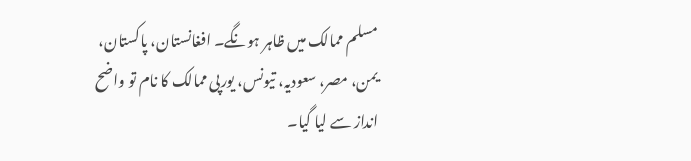مسلم ممالک میں ظاہر ہونگے۔ افغانستان، پاکستان، یمن، مصر، سعودیہ، تیونس، یورپی ممالک کا نام تو واضح انداز سے لیا گیا۔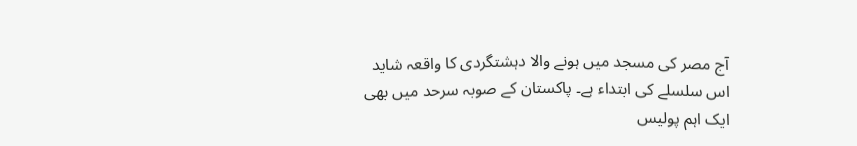آج مصر کی مسجد میں ہونے والا دہشتگردی کا واقعہ شاید اس سلسلے کی ابتداء ہے۔ پاکستان کے صوبہ سرحد میں بھی ایک اہم پولیس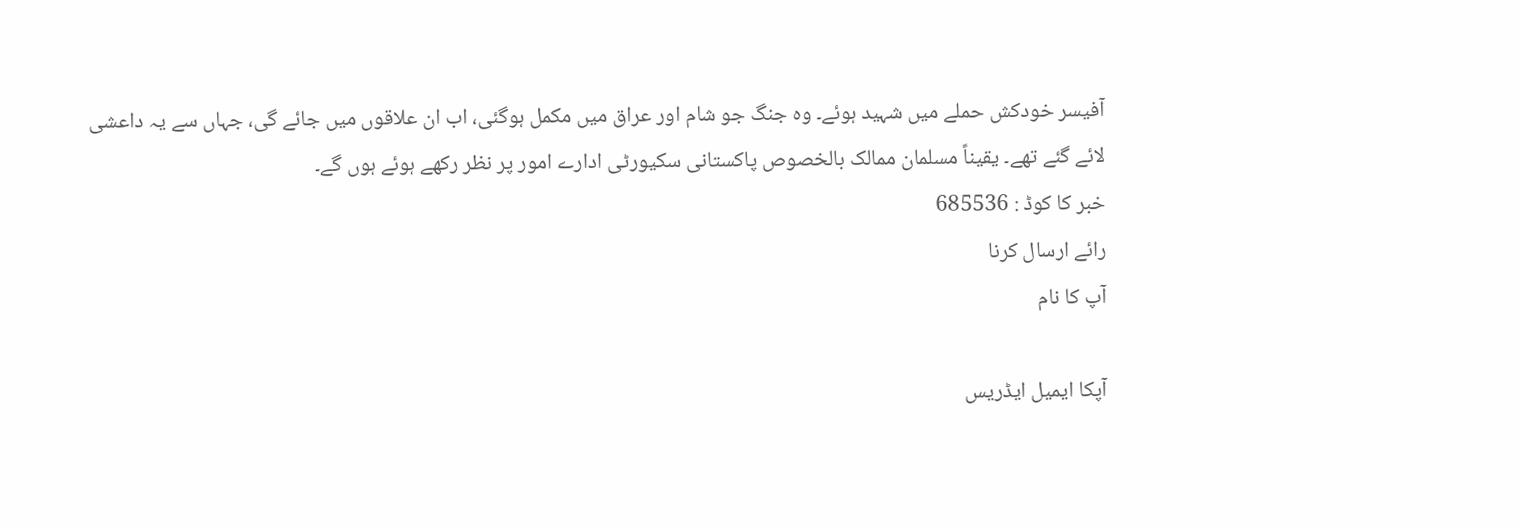آفیسر خودکش حملے میں شہید ہوئے۔ وہ جنگ جو شام اور عراق میں مکمل ہوگئی، اب ان علاقوں میں جائے گی، جہاں سے یہ داعشی لائے گئے تھے۔ یقیناً مسلمان ممالک بالخصوص پاکستانی سکیورٹی ادارے امور پر نظر رکھے ہوئے ہوں گے۔
خبر کا کوڈ : 685536
رائے ارسال کرنا
آپ کا نام

آپکا ایمیل ایڈریس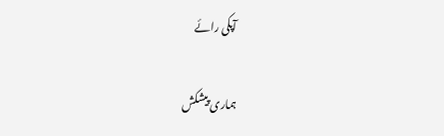آپکی رائے

ہماری پیشکش